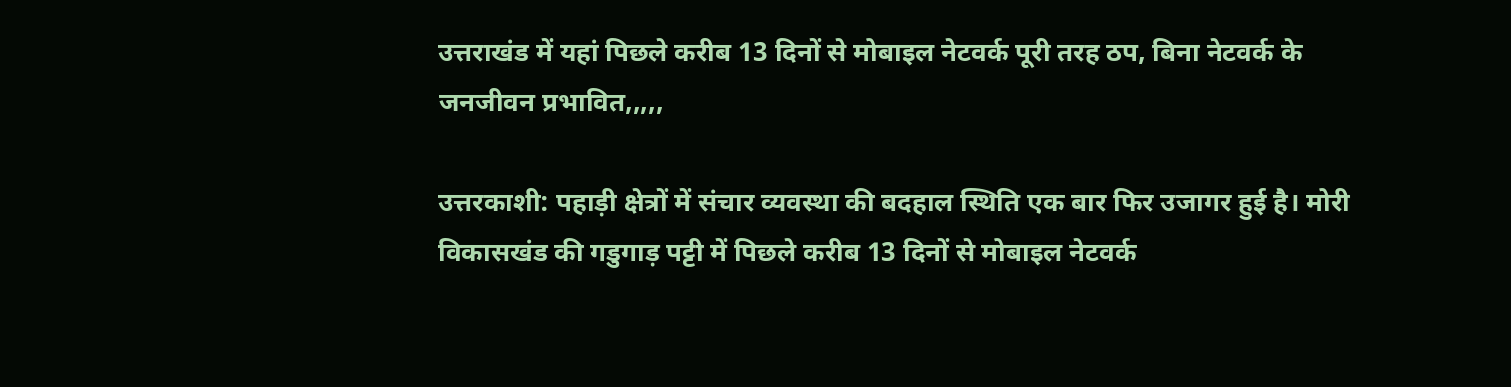उत्तराखंड में यहां पिछले करीब 13 दिनों से मोबाइल नेटवर्क पूरी तरह ठप, बिना नेटवर्क के जनजीवन प्रभावित,,,,,

उत्तरकाशी: पहाड़ी क्षेत्रों में संचार व्यवस्था की बदहाल स्थिति एक बार फिर उजागर हुई है। मोरी विकासखंड की गडुगाड़ पट्टी में पिछले करीब 13 दिनों से मोबाइल नेटवर्क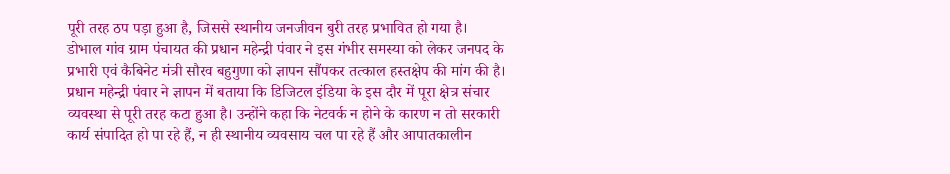पूरी तरह ठप पड़ा हुआ है, जिससे स्थानीय जनजीवन बुरी तरह प्रभावित हो गया है।
डोभाल गांव ग्राम पंचायत की प्रधान महेन्द्री पंवार ने इस गंभीर समस्या को लेकर जनपद के प्रभारी एवं कैबिनेट मंत्री सौरव बहुगुणा को ज्ञापन सौंपकर तत्काल हस्तक्षेप की मांग की है।
प्रधान महेन्द्री पंवार ने ज्ञापन में बताया कि डिजिटल इंडिया के इस दौर में पूरा क्षेत्र संचार व्यवस्था से पूरी तरह कटा हुआ है। उन्होंने कहा कि नेटवर्क न होने के कारण न तो सरकारी कार्य संपादित हो पा रहे हैं, न ही स्थानीय व्यवसाय चल पा रहे हैं और आपातकालीन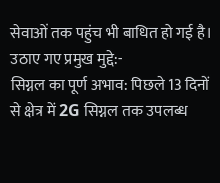सेवाओं तक पहुंच भी बाधित हो गई है।
उठाए गए प्रमुख मुद्दे:-
सिग्नल का पूर्ण अभाव: पिछले 13 दिनों से क्षेत्र में 2G सिग्नल तक उपलब्ध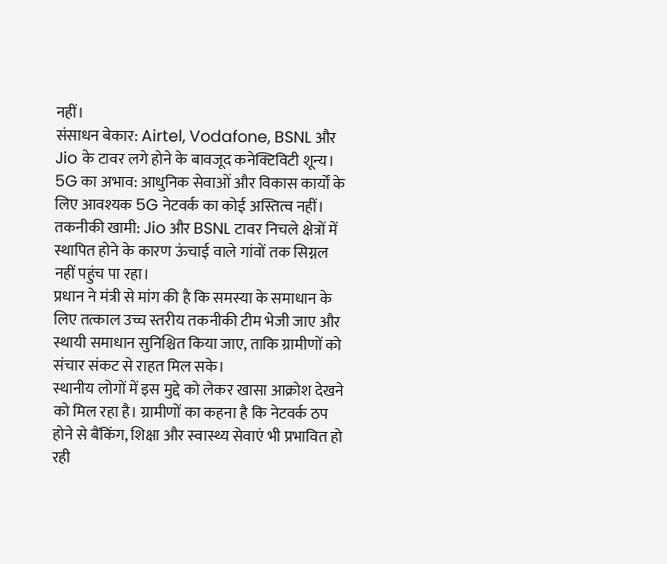नहीं।
संसाधन बेकार: Airtel, Vodafone, BSNL और Jio के टावर लगे होने के बावजूद कनेक्टिविटी शून्य।
5G का अभाव: आधुनिक सेवाओं और विकास कार्यों के लिए आवश्यक 5G नेटवर्क का कोई अस्तित्व नहीं।
तकनीकी खामी: Jio और BSNL टावर निचले क्षेत्रों में स्थापित होने के कारण ऊंचाई वाले गांवों तक सिग्नल नहीं पहुंच पा रहा।
प्रधान ने मंत्री से मांग की है कि समस्या के समाधान के लिए तत्काल उच्च स्तरीय तकनीकी टीम भेजी जाए और स्थायी समाधान सुनिश्चित किया जाए, ताकि ग्रामीणों को संचार संकट से राहत मिल सके।
स्थानीय लोगों में इस मुद्दे को लेकर खासा आक्रोश देखने को मिल रहा है। ग्रामीणों का कहना है कि नेटवर्क ठप होने से बैंकिंग, शिक्षा और स्वास्थ्य सेवाएं भी प्रभावित हो रही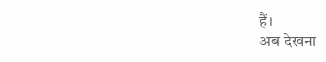हैं।
अब देखना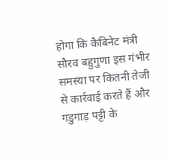होगा कि कैबिनेट मंत्री सौरव बहुगुणा इस गंभीर समस्या पर कितनी तेजी से कार्रवाई करते हैं और गडुगाड़ पट्टी के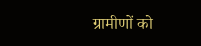ग्रामीणों को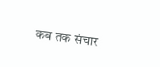कब तक संचार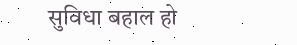सुविधा बहाल हो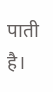पाती है।